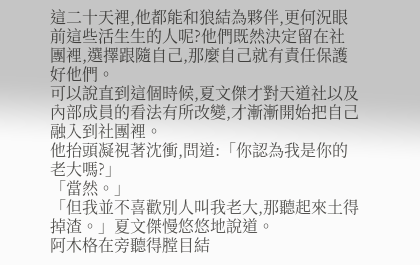這二十天裡,他都能和狼結為夥伴,更何況眼前這些活生生的人呢?他們既然決定留在社團裡,選擇跟隨自己,那麼自己就有責任保護好他們。
可以說直到這個時候,夏文傑才對天道社以及內部成員的看法有所改變,才漸漸開始把自己融入到社團裡。
他抬頭凝視著沈衝,問道:「你認為我是你的老大嗎?」
「當然。」
「但我並不喜歡別人叫我老大,那聽起來土得掉渣。」夏文傑慢悠悠地說道。
阿木格在旁聽得膛目結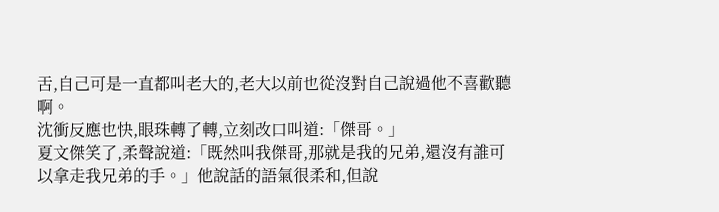舌,自己可是一直都叫老大的,老大以前也從沒對自己說過他不喜歡聽啊。
沈衝反應也快,眼珠轉了轉,立刻改口叫道:「傑哥。」
夏文傑笑了,柔聲說道:「既然叫我傑哥,那就是我的兄弟,還沒有誰可以拿走我兄弟的手。」他說話的語氣很柔和,但說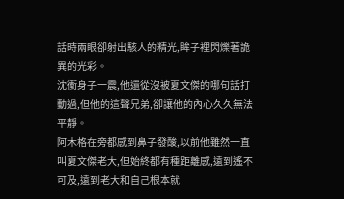話時兩眼卻射出駭人的精光,眸子裡閃爍著詭異的光彩。
沈衝身子一震,他還從沒被夏文傑的哪句話打動過,但他的這聲兄弟,卻讓他的內心久久無法平靜。
阿木格在旁都感到鼻子發酸,以前他雖然一直叫夏文傑老大,但始終都有種距離感,遠到遙不可及,遠到老大和自己根本就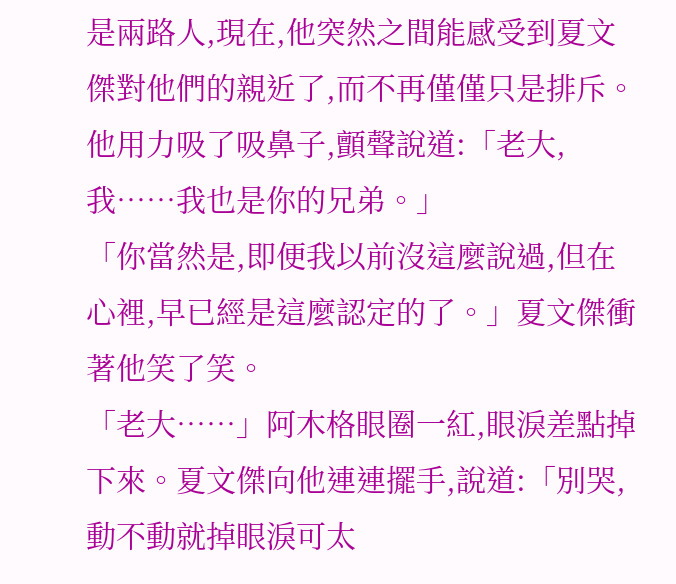是兩路人,現在,他突然之間能感受到夏文傑對他們的親近了,而不再僅僅只是排斥。他用力吸了吸鼻子,顫聲說道:「老大,我……我也是你的兄弟。」
「你當然是,即便我以前沒這麼說過,但在心裡,早已經是這麼認定的了。」夏文傑衝著他笑了笑。
「老大……」阿木格眼圈一紅,眼淚差點掉下來。夏文傑向他連連擺手,說道:「別哭,動不動就掉眼淚可太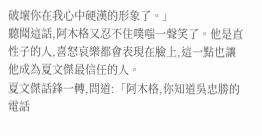破壞你在我心中硬漢的形象了。」
聽聞這話,阿木格又忍不住噗嗤一聲笑了。他是直性子的人,喜怒哀樂都會表現在臉上,這一點也讓他成為夏文傑最信任的人。
夏文傑話鋒一轉,問道:「阿木格,你知道吳忠勝的電話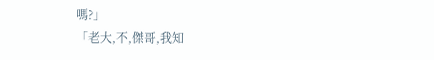嗎?」
「老大,不,傑哥,我知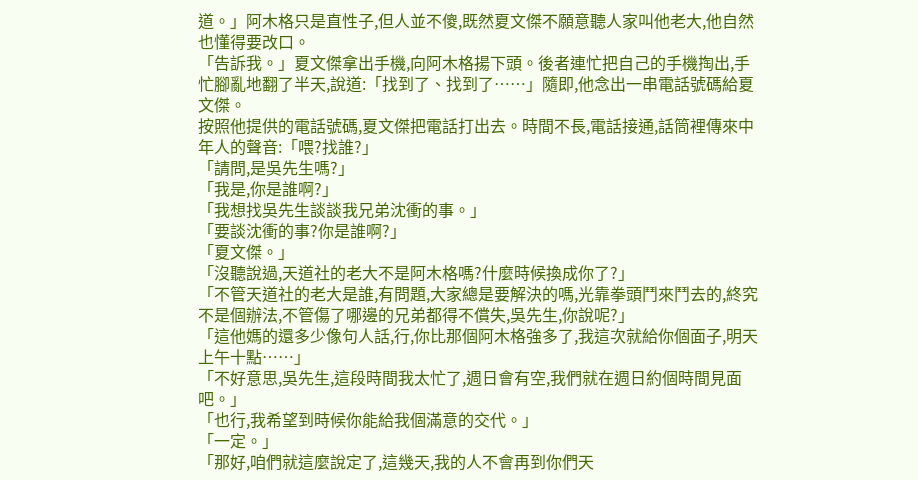道。」阿木格只是直性子,但人並不傻,既然夏文傑不願意聽人家叫他老大,他自然也懂得要改口。
「告訴我。」夏文傑拿出手機,向阿木格揚下頭。後者連忙把自己的手機掏出,手忙腳亂地翻了半天,說道:「找到了、找到了……」隨即,他念出一串電話號碼給夏文傑。
按照他提供的電話號碼,夏文傑把電話打出去。時間不長,電話接通,話筒裡傳來中年人的聲音:「喂?找誰?」
「請問,是吳先生嗎?」
「我是,你是誰啊?」
「我想找吳先生談談我兄弟沈衝的事。」
「要談沈衝的事?你是誰啊?」
「夏文傑。」
「沒聽說過,天道社的老大不是阿木格嗎?什麼時候換成你了?」
「不管天道社的老大是誰,有問題,大家總是要解決的嗎,光靠拳頭鬥來鬥去的,終究不是個辦法,不管傷了哪邊的兄弟都得不償失,吳先生,你說呢?」
「這他媽的還多少像句人話,行,你比那個阿木格強多了,我這次就給你個面子,明天上午十點……」
「不好意思,吳先生,這段時間我太忙了,週日會有空,我們就在週日約個時間見面吧。」
「也行,我希望到時候你能給我個滿意的交代。」
「一定。」
「那好,咱們就這麼說定了,這幾天,我的人不會再到你們天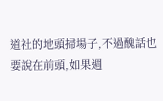道社的地頭掃場子,不過醜話也要說在前頭,如果週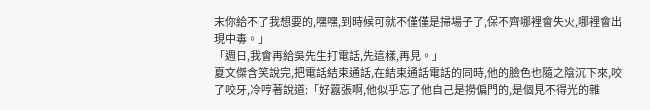末你給不了我想要的,嘿嘿,到時候可就不僅僅是掃場子了,保不齊哪裡會失火,哪裡會出現中毒。」
「週日,我會再給吳先生打電話,先這樣,再見。」
夏文傑含笑說完,把電話結束通話,在結束通話電話的同時,他的臉色也隨之陰沉下來,咬了咬牙,冷哼著說道:「好囂張啊,他似乎忘了他自己是撈偏門的,是個見不得光的雜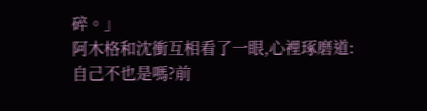碎。」
阿木格和沈衝互相看了一眼,心裡琢磨道:自己不也是嗎?前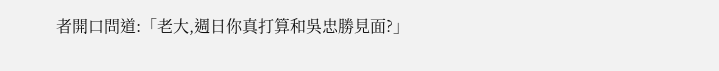者開口問道:「老大,週日你真打算和吳忠勝見面?」